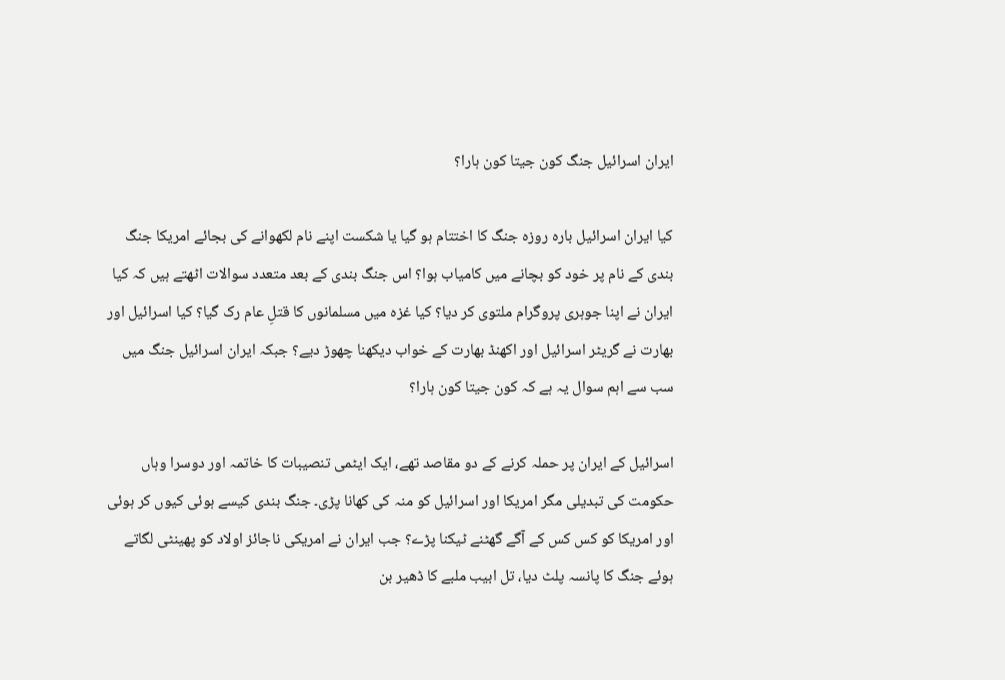ایران اسرائیل جنگ کون جیتا کون ہارا؟

کیا ایران اسرائیل بارہ روزہ جنگ کا اختتام ہو گیا یا شکست اپنے نام لکھوانے کی بجائے امریکا جنگ بندی کے نام پر خود کو بچانے میں کامیاب ہوا؟ اس جنگ بندی کے بعد متعدد سوالات اٹھتے ہیں کہ کیا ایران نے اپنا جوہری پروگرام ملتوی کر دیا؟ کیا غزہ میں مسلمانوں کا قتلِ عام رک گیا؟ کیا اسرائیل اور بھارت نے گریٹر اسرائیل اور اکھنڈ بھارت کے خواب دیکھنا چھوڑ دیے؟ جبکہ ایران اسرائیل جنگ میں سب سے اہم سوال یہ ہے کہ کون جیتا کون ہارا؟

اسرائیل کے ایران پر حملہ کرنے کے دو مقاصد تھے، ایک ایٹمی تنصیبات کا خاتمہ اور دوسرا وہاں حکومت کی تبدیلی مگر امریکا اور اسرائیل کو منہ کی کھانا پڑی۔ جنگ بندی کیسے ہوئی کیوں کر ہوئی اور امریکا کو کس کس کے آگے گھٹنے ٹیکنا پڑے؟ جب ایران نے امریکی ناجائز اولاد کو پھینٹی لگاتے ہوئے جنگ کا پانسہ پلٹ دیا، تل ابیب ملبے کا ڈھیر بن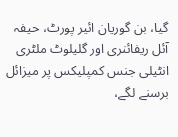گیا، بن گوریان ائیر پورٹ، حیفہ آئل ریفائنری اور گلیلوٹ ملٹری انٹیلی جنس کمپلیکس پر میزائل برسنے لگے،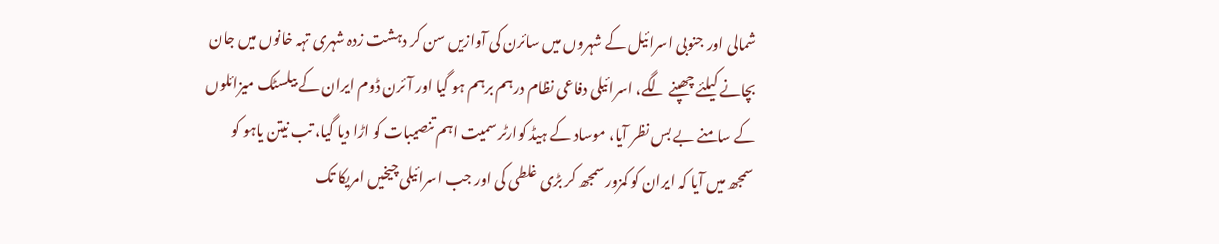شمالی اور جنوبی اسرائیل کے شہروں میں سائرن کی آوازیں سن کر دہشت زدہ شہری تہہ خانوں میں جان بچانے کیلئے چھپنے لگے، اسرائیلی دفاعی نظام درہم برہم ہو گیا اور آئرن ڈوم ایران کے بیلسٹک میزائلوں کے سامنے بے بس نظر آیا، موساد کے ہیڈ کوارٹر سمیت اہم تنصیبات کو اڑا دیا گیا، تب نیتن یاہو کو سمجھ میں آیا کہ ایران کو کمزور سمجھ کر بڑی غلطی کی اور جب اسرائیلی چیخیں امریکا تک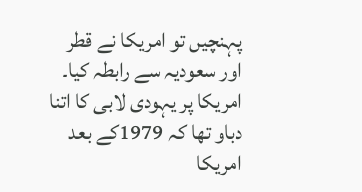پہنچیں تو امریکا نے قطر اور سعودیہ سے رابطہ کیا۔ امریکا پر یہودی لابی کا اتنا دباو تھا کہ 1979کے بعد امریکا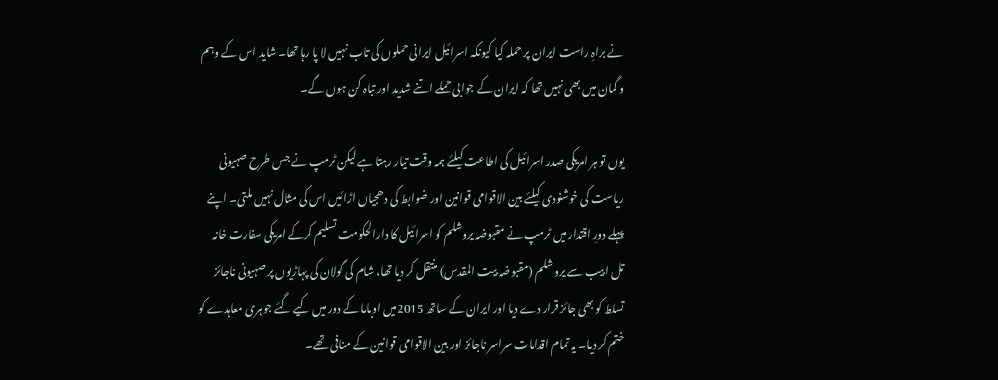نے براہِ راست ایران پر حملہ کیا کیونکہ اسرائیل ایرانی حملوں کی تاب نہیں لا پا رہا تھا۔ شاید اس کے وہم و گمان میں بھی نہیں تھا کہ ایران کے جوابی حملے اتنے شدید اور تباہ کن ہوں گے۔

یوں تو ہر امریکی صدر اسرائیل کی اطاعت کیلئے ہمہ وقت تیار رہتا ہے لیکن ٹرمپ نے جس طرح صہیونی ریاست کی خوشنودی کیلئے بین الاقوامی قوانین اور ضوابط کی دھجیاں اڑائیں اس کی مثال نہیں ملتی۔ اپنے پہلے دورِ اقتدار میں ٹرمپ نے مقبوضہ یروشلم کو اسرائیل کا دارالحکومت تسلیم کرکے امریکی سفارت خانہ تل ابیب سے یروشلم (مقبوضہ بیت المقدس) منتقل کر دیا تھا، شام کی گولان کی پہاڑیوں پر صہیونی ناجائز تسلط کو بھی جائز قرار دے دیا اور ایران کے ساتھ 2015میں اوباما کے دور میں کیے گئے جوہری معاہدے کو ختم کر دیا۔ یہ تمام اقدامات سراسر ناجائز اور بین الاقوامی قوانین کے منافی تھے۔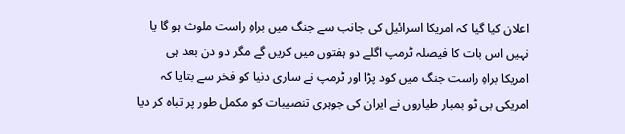اعلان کیا گیا کہ امریکا اسرائیل کی جانب سے جنگ میں براہِ راست ملوث ہو گا یا نہیں اس بات کا فیصلہ ٹرمپ اگلے دو ہفتوں میں کریں گے مگر دو دن بعد ہی امریکا براہِ راست جنگ میں کود پڑا اور ٹرمپ نے ساری دنیا کو فخر سے بتایا کہ امریکی بی ٹو بمبار طیاروں نے ایران کی جوہری تنصیبات کو مکمل طور پر تباہ کر دیا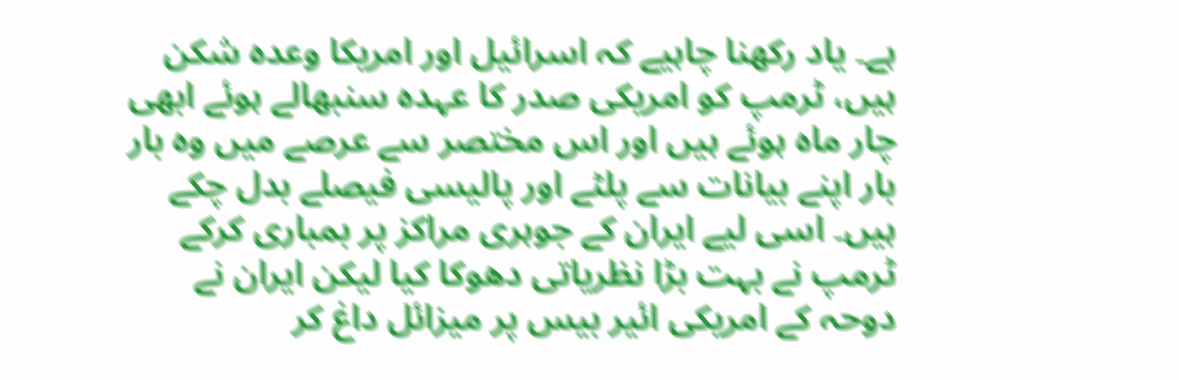ہے۔ یاد رکھنا چاہیے کہ اسرائیل اور امریکا وعدہ شکن ہیں، ٹرمپ کو امریکی صدر کا عہدہ سنبھالے ہوئے ابھی چار ماہ ہوئے ہیں اور اس مختصر سے عرصے میں وہ بار بار اپنے بیانات سے پلٹے اور پالیسی فیصلے بدل چکے ہیں۔ اسی لیے ایران کے جوہری مراکز پر بمباری کرکے ٹرمپ نے بہت بڑا نظریاتی دھوکا کیا لیکن ایران نے دوحہ کے امریکی ائیر بیس پر میزائل داغ کر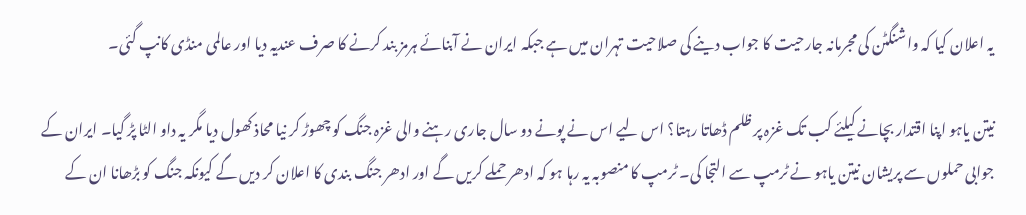یہ اعلان کیا کہ واشنگٹن کی مجرمانہ جارحیت کا جواب دینے کی صلاحیت تہران میں ہے جبکہ ایران نے آبنائے ہرمز بند کرنے کا صرف عندیہ دیا اور عالمی منڈی کانپ گئی۔

نیتن یاہو اپنا اقتدار بچانے کیلئے کب تک غزہ پر ظلم ڈھاتا رہتا؟ اس لیے اس نے پونے دو سال جاری رہنے والی غزہ جنگ کو چھوڑ کر نیا محاذ کھول دیا مگر یہ داو الٹا پڑ گیا۔ ایران کے جوابی حملوں سے پریشان نیتن یاہو نے ٹرمپ سے التجا کی۔ ٹرمپ کا منصوبہ یہ رہا ہو کہ ادھر حملے کریں گے اور ادھر جنگ بندی کا اعلان کر دیں گے کیونکہ جنگ کو بڑھانا ان کے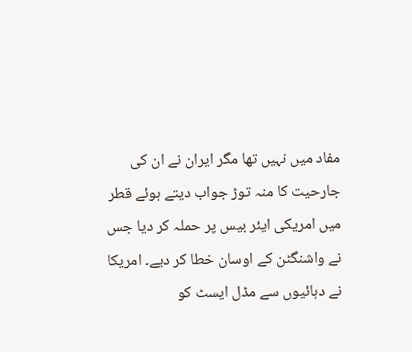مفاد میں نہیں تھا مگر ایران نے ان کی جارحیت کا منہ توڑ جواب دیتے ہوئے قطر میں امریکی ایئر بیس پر حملہ کر دیا جس نے واشنگٹن کے اوسان خطا کر دیے۔ امریکا نے دہائیوں سے مڈل ایسٹ کو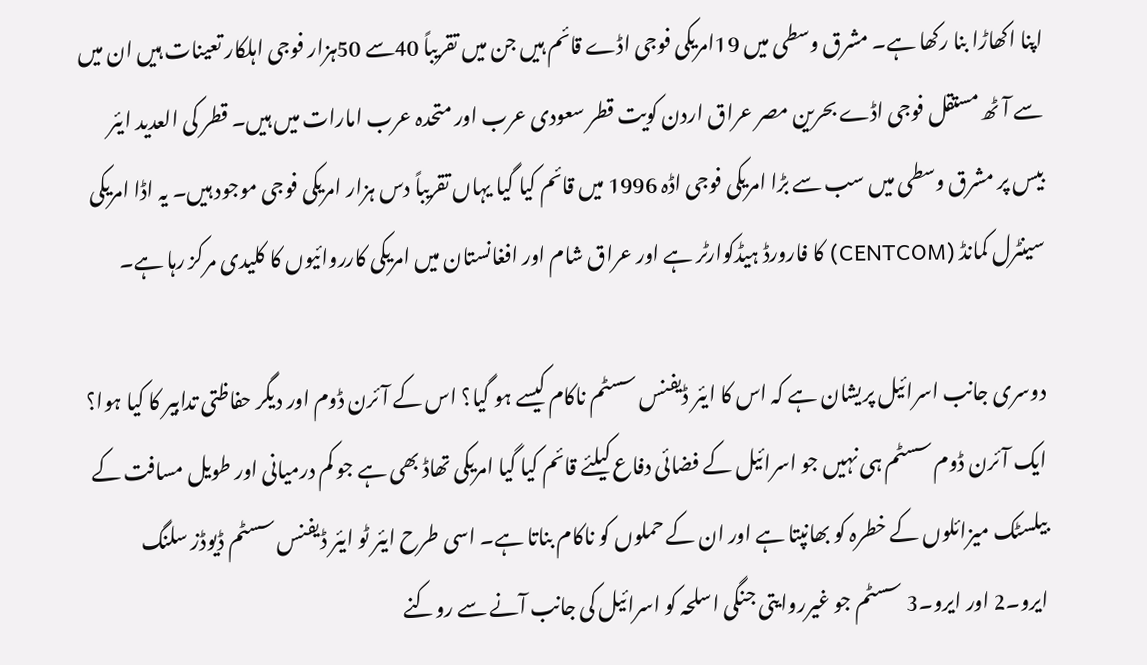اپنا اکھاڑا بنا رکھا ہے۔ مشرق وسطی میں 19امریکی فوجی اڈے قائم ہیں جن میں تقریباً 40سے 50ہزار فوجی اہلکار تعینات ہیں ان میں سے آٹھ مستقل فوجی اڈے بحرین مصر عراق اردن کویت قطر سعودی عرب اور متحدہ عرب امارات میں ہیں۔ قطر کی العدید ایئر بیس پر مشرق وسطی میں سب سے بڑا امریکی فوجی اڈہ 1996 میں قائم کیا گیا یہاں تقریباً دس ہزار امریکی فوجی موجود ہیں۔ یہ اڈا امریکی سینٹرل کمانڈ (CENTCOM) کا فارورڈ ہیڈکوارٹر ہے اور عراق شام اور افغانستان میں امریکی کارروائیوں کا کلیدی مرکز رہا ہے۔

دوسری جانب اسرائیل پریشان ہے کہ اس کا ایئر ڈیفنس سسٹم ناکام کیسے ہو گیا؟ اس کے آئرن ڈوم اور دیگر حفاظتی تدابیر کا کیا ہوا؟ ایک آئرن ڈوم سسٹم ہی نہیں جو اسرائیل کے فضائی دفاع کیلئے قائم کیا گیا امریکی تھاڈ بھی ہے جو کم درمیانی اور طویل مسافت کے بیلسٹک میزائلوں کے خطرہ کو بھانپتا ہے اور ان کے حملوں کو ناکام بناتا ہے۔ اسی طرح ایئر ٹو ایئر ڈیفنس سسٹم ڈیوڈز سلنگ ایرو۔2 اور ایرو۔3 سسٹم جو غیرروایتی جنگی اسلحہ کو اسرائیل کی جانب آنے سے روکنے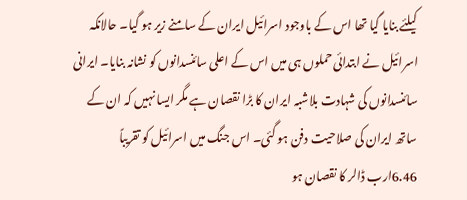کیلئے بنایا گیا تھا اس کے باوجود اسرائیل ایران کے سامنے زیر ہو گیا۔ حالانکہ اسرائیل نے ابتدائی حملوں ہی میں اس کے اعلی سائنسدانوں کو نشانہ بنایا۔ ایرانی سائنسدانوں کی شہادت بلاشبہ ایران کا بڑا نقصان ہے مگر ایسا نہیں کہ ان کے ساتھ ایران کی صلاحیت دفن ہو گئی۔ اس جنگ میں اسرائیل کو تقریباً 6.46ارب ڈالر کا نقصان ہو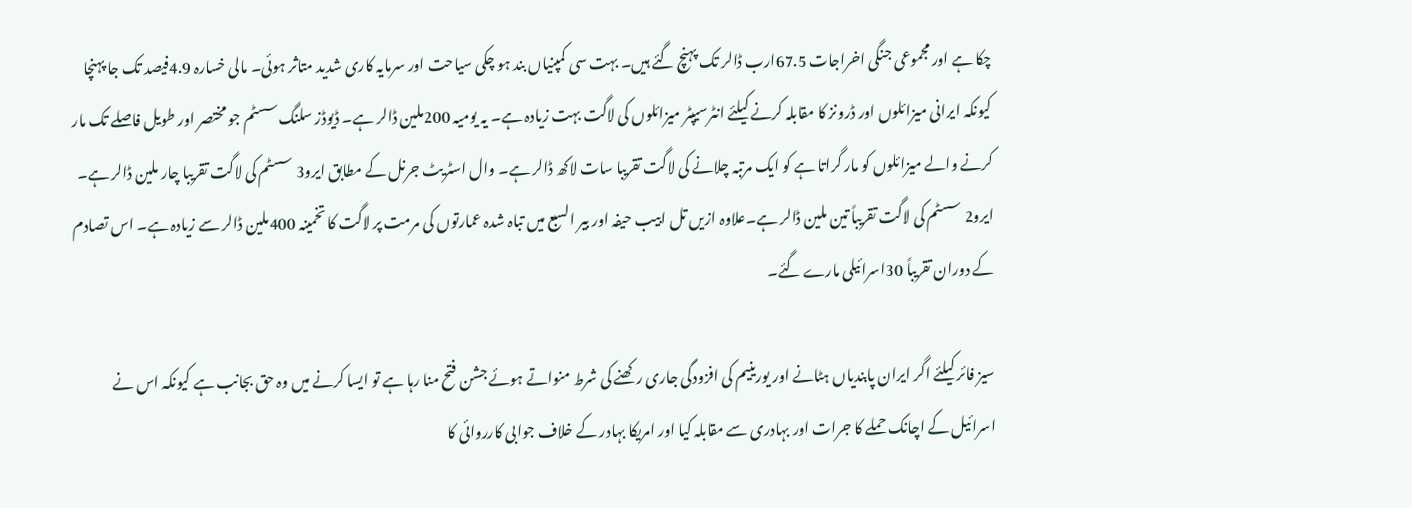چکا ہے اور مجموعی جنگی اخراجات 67.5ارب ڈالر تک پہنچ گئے ہیں۔ بہت سی کمپنیاں بند ہو چکی سیاحت اور سرمایہ کاری شدید متاثر ہوئی۔ مالی خسارہ 4.9فیصد تک جا پہنچا کیونکہ ایرانی میزائلوں اور ڈرونز کا مقابلہ کرنے کیلئے انٹرسیپٹر میزائلوں کی لاگت بہت زیادہ ہے۔ یہ یومیہ 200ملین ڈالر ہے۔ ڈیوڈز سلنگ سسٹم جو مختصر اور طویل فاصلے تک مار کرنے والے میزائلوں کو مار گراتا ہے کو ایک مرتبہ چلانے کی لاگت تقریبا سات لاکھ ڈالر ہے۔ وال اسٹریٹ جرنل کے مطابق ایرو3 سسٹم کی لاگت تقریبا چار ملین ڈالر ہے۔ ایرو2 سسٹم کی لاگت تقریباً تین ملین ڈالر ہے۔علاوہ ازیں تل ابیب حیفہ اور بیر السبع میں تباہ شدہ عمارتوں کی مرمت پر لاگت کا تخمینہ 400ملین ڈالر سے زیادہ ہے۔ اس تصادم کے دوران تقریباً 30اسرائیلی مارے گئے۔

سیز فائر کیلئے اگر ایران پابندیاں ہٹانے اور یورینیم کی افزودگی جاری رکھنے کی شرط منواتے ہوئے جشن فتح منا رہا ہے تو ایسا کرنے میں وہ حق بجانب ہے کیونکہ اس نے اسرائیل کے اچانک حملے کا جرات اور بہادری سے مقابلہ کیا اور امریکا بہادر کے خلاف جوابی کارروائی کا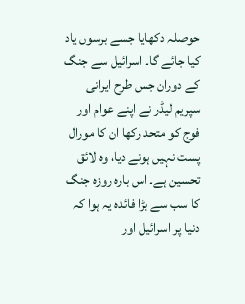حوصلہ دکھایا جسے برسوں یاد کیا جائے گا۔ اسرائیل سے جنگ کے دوران جس طرح ایرانی سپریم لیڈر نے اپنے عوام اور فوج کو متحد رکھا ان کا مورال پست نہیں ہونے دیا، وہ لائق تحسین ہے۔ اس بارہ روزہ جنگ کا سب سے بڑا فائدہ یہ ہوا کہ دنیا پر اسرائیل اور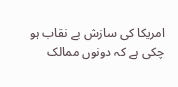امریکا کی سازش بے نقاب ہو چکی ہے کہ دونوں ممالک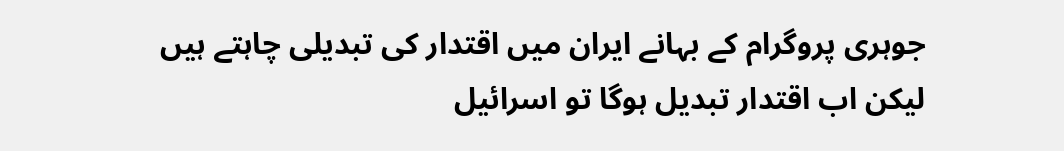جوہری پروگرام کے بہانے ایران میں اقتدار کی تبدیلی چاہتے ہیں لیکن اب اقتدار تبدیل ہوگا تو اسرائیل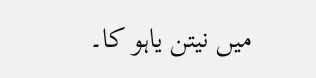میں نیتن یاہو کا۔